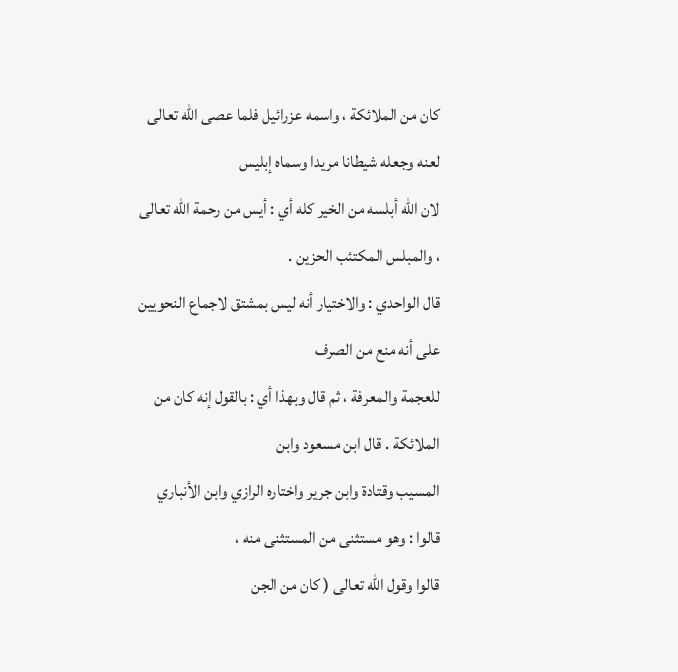كان من الملائكة ، واسمه عزرائيل فلما عصى الله تعالى لعنه وجعله شيطانا مريدا وسماه إبليس
لان الله أبلسه من الخير كله أي : أيس من رحمة الله تعالى ، والمبلس المكتئب الحزين .
قال الواحدي : والاختيار أنه ليس بمشتق لاجماع النحويين على أنه منع من الصرف
للعجمة والمعرفة ، ثم قال وبهذا أي : بالقول إنه كان من الملائكة . قال ابن مسعود وابن
المسيب وقتادة وابن جرير واختاره الرازي وابن الأنباري قالوا : وهو مستثنى من المستثنى منه ،
قالوا وقول الله تعالى ( كان من الجن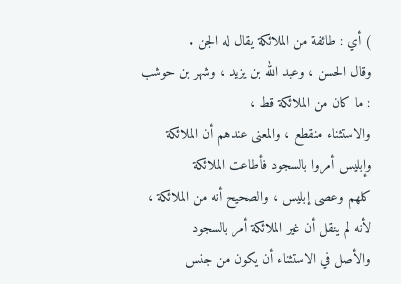) أي : طائفة من الملائكة يقال له الجن .
وقال الحسن ، وعبد الله بن يزيد ، وشهر بن حوشب : ما كان من الملائكة قط ،
والاستثناء منقطع ، والمعنى عندهم أن الملائكة وإبليس أمروا بالسجود فأطاعت الملائكة
كلهم وعصى إبليس ، والصحيح أنه من الملائكة ، لأنه لم ينقل أن غير الملائكة أمر بالسجود
والأصل في الاستثناء أن يكون من جنس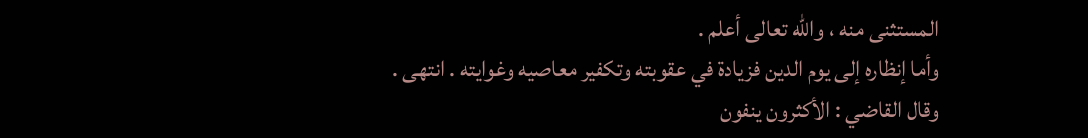المستثنى منه ، والله تعالى أعلم .
وأما إنظاره إلى يوم الدين فزيادة في عقوبته وتكفير معاصيه وغوايته . انتهى .
وقال القاضي : الأكثرون ينفون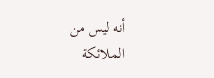أنه ليس من الملائكة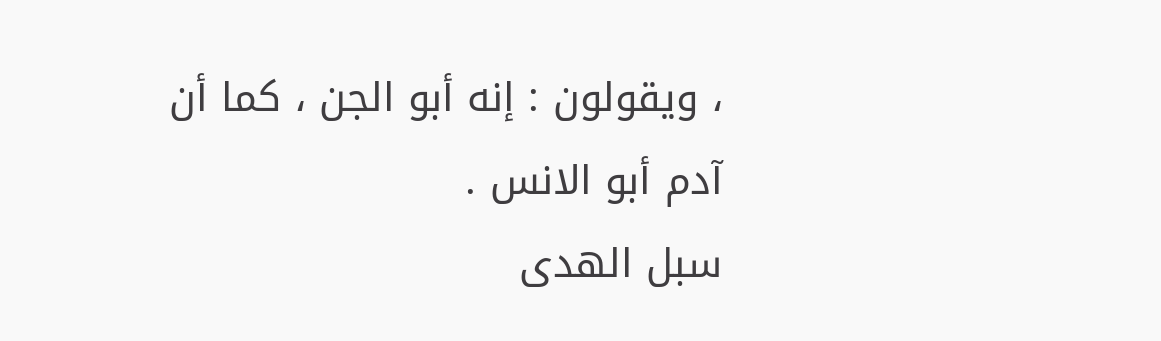، ويقولون : إنه أبو الجن ، كما أن
آدم أبو الانس .
سبل الهدى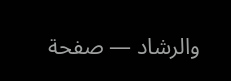والرشاد — صفحة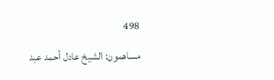498
مساهمون: الشيخ عادل أحمد عبد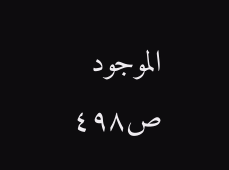الموجود
ص٤٩٨